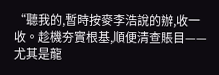“聽我的,暫時按麥李浩說的辦,收一收。趁機夯實根基,順便清查賬目——尤其是龍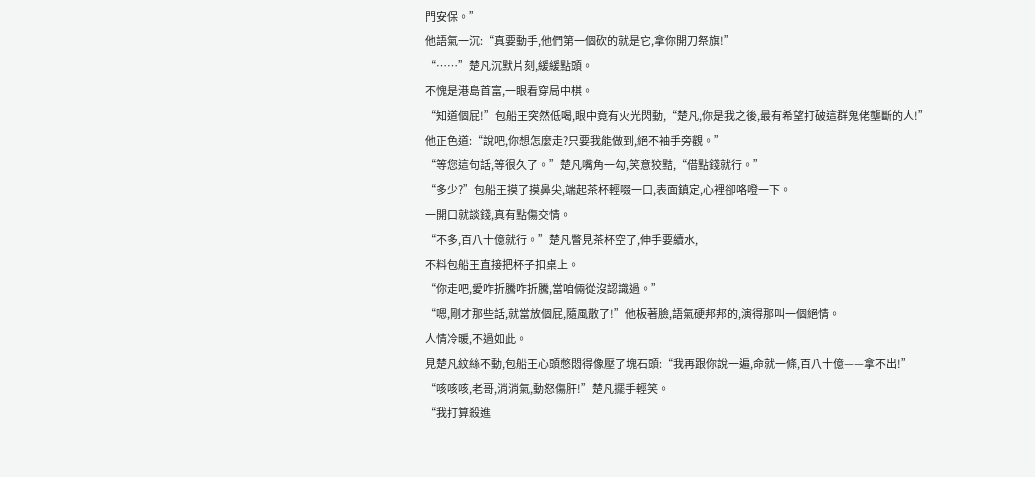門安保。”
他語氣一沉:“真要動手,他們第一個砍的就是它,拿你開刀祭旗!”
“……”楚凡沉默片刻,緩緩點頭。
不愧是港島首富,一眼看穿局中棋。
“知道個屁!”包船王突然低喝,眼中竟有火光閃動,“楚凡,你是我之後,最有希望打破這群鬼佬壟斷的人!”
他正色道:“說吧,你想怎麼走?只要我能做到,絕不袖手旁觀。”
“等您這句話,等很久了。”楚凡嘴角一勾,笑意狡黠,“借點錢就行。”
“多少?”包船王摸了摸鼻尖,端起茶杯輕啜一口,表面鎮定,心裡卻咯噔一下。
一開口就談錢,真有點傷交情。
“不多,百八十億就行。”楚凡瞥見茶杯空了,伸手要續水,
不料包船王直接把杯子扣桌上。
“你走吧,愛咋折騰咋折騰,當咱倆從沒認識過。”
“嗯,剛才那些話,就當放個屁,隨風散了!”他板著臉,語氣硬邦邦的,演得那叫一個絕情。
人情冷暖,不過如此。
見楚凡紋絲不動,包船王心頭憋悶得像壓了塊石頭:“我再跟你說一遍,命就一條,百八十億——拿不出!”
“咳咳咳,老哥,消消氣,動怒傷肝!”楚凡擺手輕笑。
“我打算殺進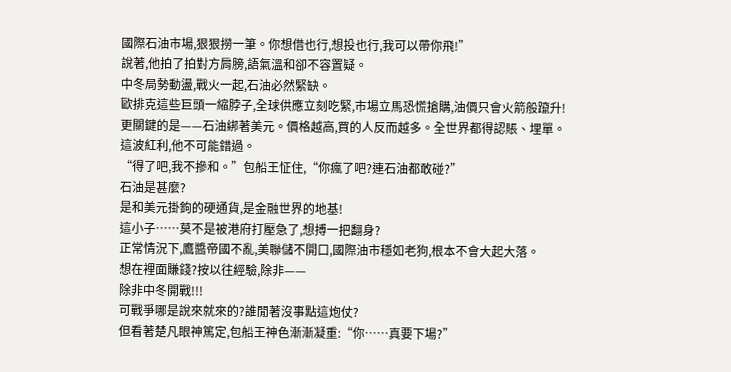國際石油市場,狠狠撈一筆。你想借也行,想投也行,我可以帶你飛!”
說著,他拍了拍對方肩膀,語氣溫和卻不容置疑。
中冬局勢動盪,戰火一起,石油必然緊缺。
歐排克這些巨頭一縮脖子,全球供應立刻吃緊,市場立馬恐慌搶購,油價只會火箭般躥升!
更關鍵的是——石油綁著美元。價格越高,買的人反而越多。全世界都得認賬、埋單。
這波紅利,他不可能錯過。
“得了吧,我不摻和。”包船王怔住,“你瘋了吧?連石油都敢碰?”
石油是甚麼?
是和美元掛鉤的硬通貨,是金融世界的地基!
這小子……莫不是被港府打壓急了,想搏一把翻身?
正常情況下,鷹醬帝國不亂,美聯儲不開口,國際油市穩如老狗,根本不會大起大落。
想在裡面賺錢?按以往經驗,除非——
除非中冬開戰!!!
可戰爭哪是說來就來的?誰閒著沒事點這炮仗?
但看著楚凡眼神篤定,包船王神色漸漸凝重:“你……真要下場?”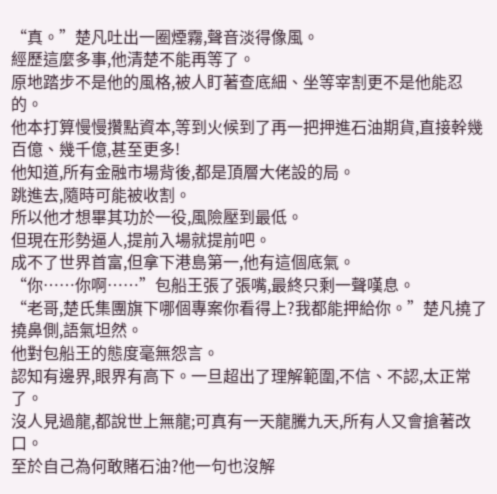“真。”楚凡吐出一圈煙霧,聲音淡得像風。
經歷這麼多事,他清楚不能再等了。
原地踏步不是他的風格,被人盯著查底細、坐等宰割更不是他能忍的。
他本打算慢慢攢點資本,等到火候到了再一把押進石油期貨,直接幹幾百億、幾千億,甚至更多!
他知道,所有金融市場背後,都是頂層大佬設的局。
跳進去,隨時可能被收割。
所以他才想畢其功於一役,風險壓到最低。
但現在形勢逼人,提前入場就提前吧。
成不了世界首富,但拿下港島第一,他有這個底氣。
“你……你啊……”包船王張了張嘴,最終只剩一聲嘆息。
“老哥,楚氏集團旗下哪個專案你看得上?我都能押給你。”楚凡撓了撓鼻側,語氣坦然。
他對包船王的態度毫無怨言。
認知有邊界,眼界有高下。一旦超出了理解範圍,不信、不認,太正常了。
沒人見過龍,都說世上無龍;可真有一天龍騰九天,所有人又會搶著改口。
至於自己為何敢賭石油?他一句也沒解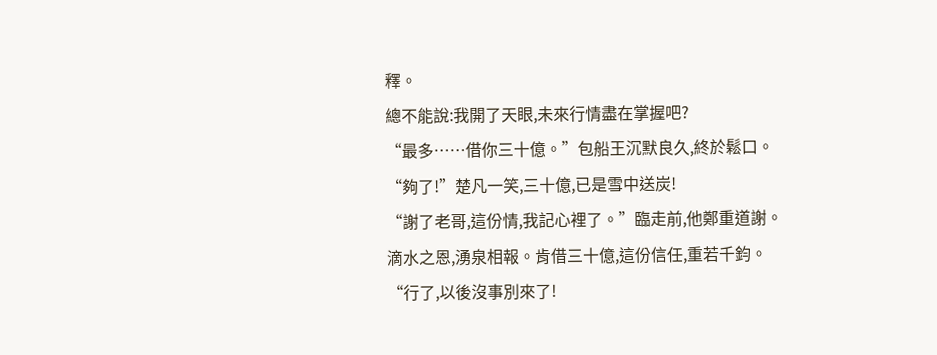釋。
總不能說:我開了天眼,未來行情盡在掌握吧?
“最多……借你三十億。”包船王沉默良久,終於鬆口。
“夠了!”楚凡一笑,三十億,已是雪中送炭!
“謝了老哥,這份情,我記心裡了。”臨走前,他鄭重道謝。
滴水之恩,湧泉相報。肯借三十億,這份信任,重若千鈞。
“行了,以後沒事別來了!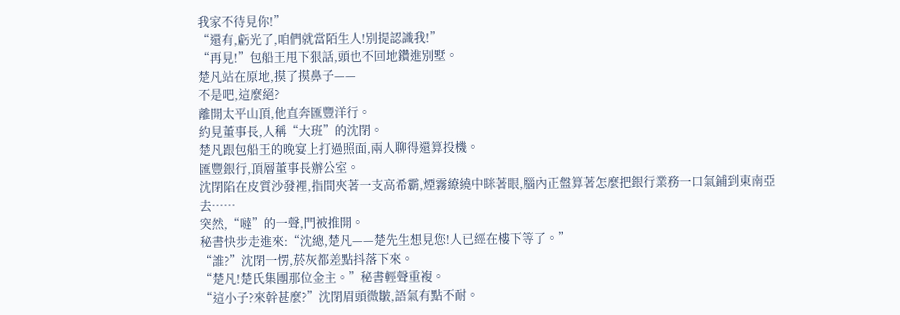我家不待見你!”
“還有,虧光了,咱們就當陌生人!別提認識我!”
“再見!”包船王甩下狠話,頭也不回地鑽進別墅。
楚凡站在原地,摸了摸鼻子——
不是吧,這麼絕?
離開太平山頂,他直奔匯豐洋行。
約見董事長,人稱“大班”的沈閉。
楚凡跟包船王的晚宴上打過照面,兩人聊得還算投機。
匯豐銀行,頂層董事長辦公室。
沈閉陷在皮質沙發裡,指間夾著一支高希霸,煙霧繚繞中眯著眼,腦內正盤算著怎麼把銀行業務一口氣鋪到東南亞去……
突然,“噠”的一聲,門被推開。
秘書快步走進來:“沈總,楚凡——楚先生想見您!人已經在樓下等了。”
“誰?”沈閉一愣,菸灰都差點抖落下來。
“楚凡!楚氏集團那位金主。”秘書輕聲重複。
“這小子?來幹甚麼?”沈閉眉頭微皺,語氣有點不耐。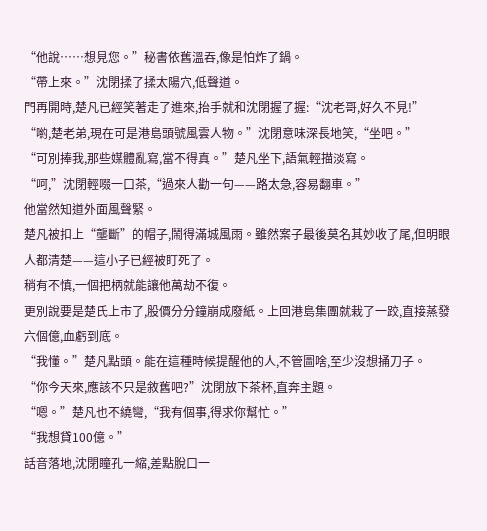“他說……想見您。”秘書依舊溫吞,像是怕炸了鍋。
“帶上來。”沈閉揉了揉太陽穴,低聲道。
門再開時,楚凡已經笑著走了進來,抬手就和沈閉握了握:“沈老哥,好久不見!”
“喲,楚老弟,現在可是港島頭號風雲人物。”沈閉意味深長地笑,“坐吧。”
“可別捧我,那些媒體亂寫,當不得真。”楚凡坐下,語氣輕描淡寫。
“呵,”沈閉輕啜一口茶,“過來人勸一句——路太急,容易翻車。”
他當然知道外面風聲緊。
楚凡被扣上“壟斷”的帽子,鬧得滿城風雨。雖然案子最後莫名其妙收了尾,但明眼人都清楚——這小子已經被盯死了。
稍有不慎,一個把柄就能讓他萬劫不復。
更別說要是楚氏上市了,股價分分鐘崩成廢紙。上回港島集團就栽了一跤,直接蒸發六個億,血虧到底。
“我懂。”楚凡點頭。能在這種時候提醒他的人,不管圖啥,至少沒想捅刀子。
“你今天來,應該不只是敘舊吧?”沈閉放下茶杯,直奔主題。
“嗯。”楚凡也不繞彎,“我有個事,得求你幫忙。”
“我想貸100億。”
話音落地,沈閉瞳孔一縮,差點脫口一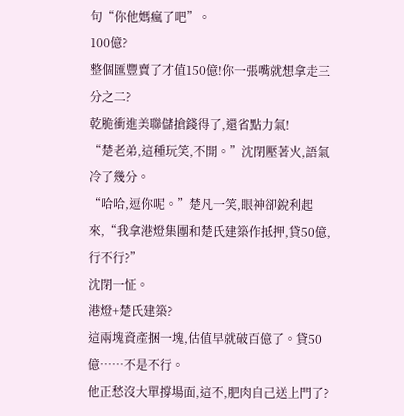句“你他媽瘋了吧”。
100億?
整個匯豐賣了才值150億!你一張嘴就想拿走三分之二?
乾脆衝進美聯儲搶錢得了,還省點力氣!
“楚老弟,這種玩笑,不開。”沈閉壓著火,語氣冷了幾分。
“哈哈,逗你呢。”楚凡一笑,眼神卻銳利起來,“我拿港燈集團和楚氏建築作抵押,貸50億,行不行?”
沈閉一怔。
港燈+楚氏建築?
這兩塊資產捆一塊,估值早就破百億了。貸50億……不是不行。
他正愁沒大單撐場面,這不,肥肉自己送上門了?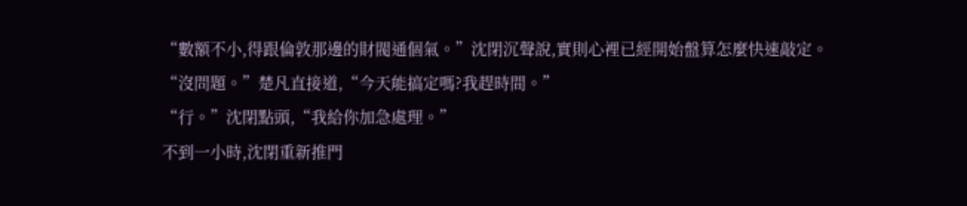“數額不小,得跟倫敦那邊的財閥通個氣。”沈閉沉聲說,實則心裡已經開始盤算怎麼快速敲定。
“沒問題。”楚凡直接道,“今天能搞定嗎?我趕時間。”
“行。”沈閉點頭,“我給你加急處理。”
不到一小時,沈閉重新推門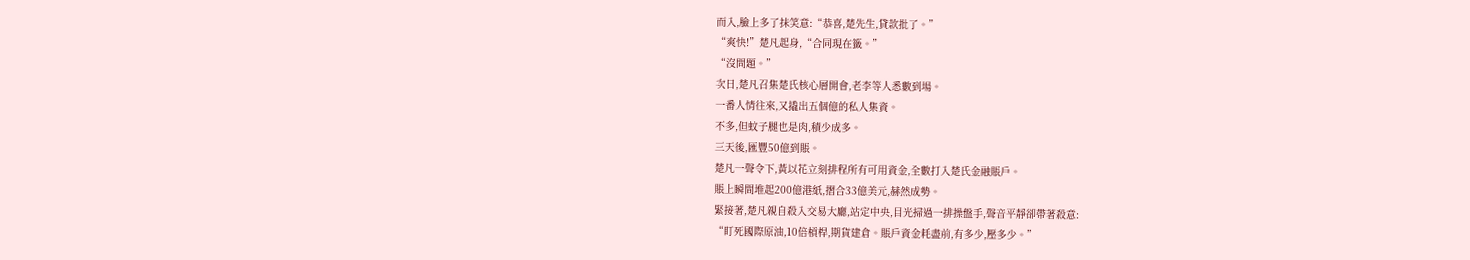而入,臉上多了抹笑意:“恭喜,楚先生,貸款批了。”
“爽快!”楚凡起身,“合同現在籤。”
“沒問題。”
次日,楚凡召集楚氏核心層開會,老李等人悉數到場。
一番人情往來,又撬出五個億的私人集資。
不多,但蚊子腿也是肉,積少成多。
三天後,匯豐50億到賬。
楚凡一聲令下,黃以花立刻排程所有可用資金,全數打入楚氏金融賬戶。
賬上瞬間堆起200億港紙,摺合33億美元,赫然成勢。
緊接著,楚凡親自殺入交易大廳,站定中央,目光掃過一排操盤手,聲音平靜卻帶著殺意:
“盯死國際原油,10倍槓桿,期貨建倉。賬戶資金耗盡前,有多少,壓多少。”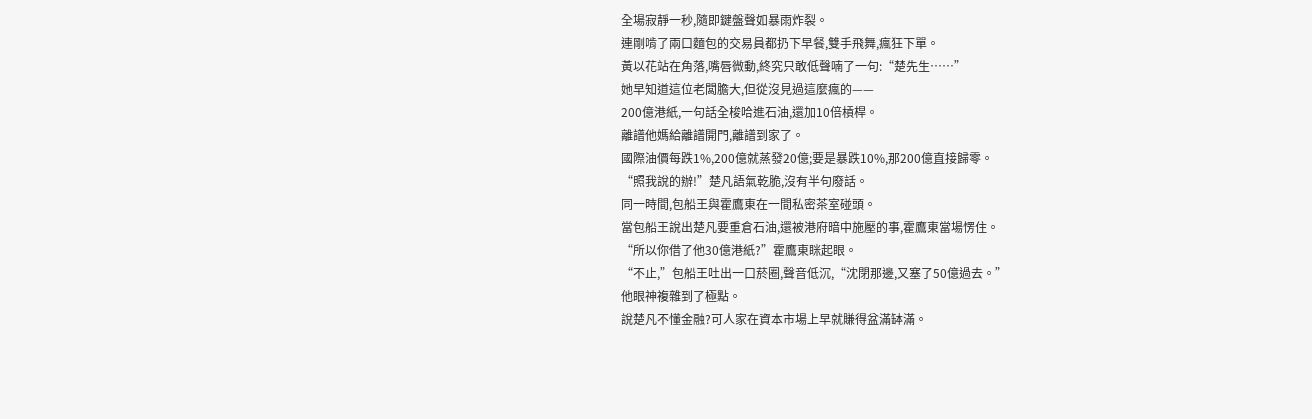全場寂靜一秒,隨即鍵盤聲如暴雨炸裂。
連剛啃了兩口麵包的交易員都扔下早餐,雙手飛舞,瘋狂下單。
黃以花站在角落,嘴唇微動,終究只敢低聲喃了一句:“楚先生……”
她早知道這位老闆膽大,但從沒見過這麼瘋的——
200億港紙,一句話全梭哈進石油,還加10倍槓桿。
離譜他媽給離譜開門,離譜到家了。
國際油價每跌1%,200億就蒸發20億;要是暴跌10%,那200億直接歸零。
“照我說的辦!”楚凡語氣乾脆,沒有半句廢話。
同一時間,包船王與霍鷹東在一間私密茶室碰頭。
當包船王說出楚凡要重倉石油,還被港府暗中施壓的事,霍鷹東當場愣住。
“所以你借了他30億港紙?”霍鷹東眯起眼。
“不止,”包船王吐出一口菸圈,聲音低沉,“沈閉那邊,又塞了50億過去。”
他眼神複雜到了極點。
說楚凡不懂金融?可人家在資本市場上早就賺得盆滿缽滿。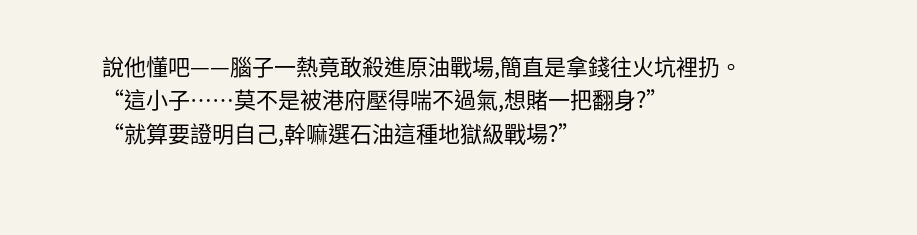說他懂吧——腦子一熱竟敢殺進原油戰場,簡直是拿錢往火坑裡扔。
“這小子……莫不是被港府壓得喘不過氣,想賭一把翻身?”
“就算要證明自己,幹嘛選石油這種地獄級戰場?”